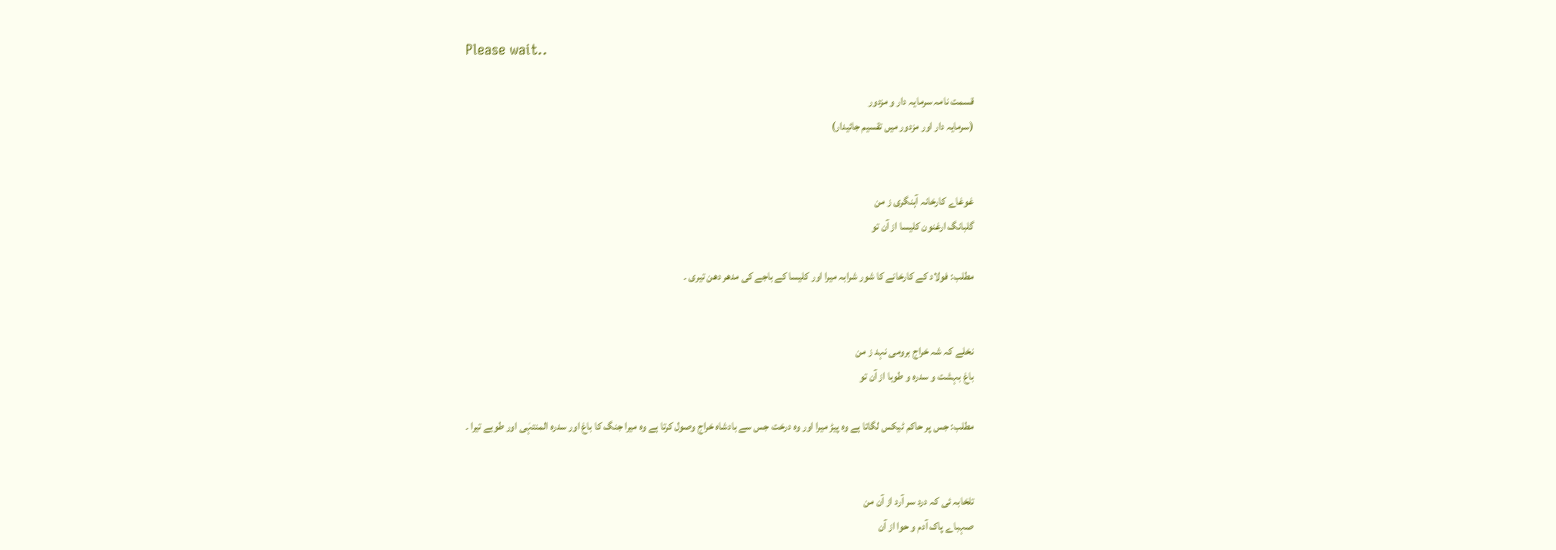Please wait..

قسمت نامہ سرمایہ دار و مزدور
(سرمایہ دار اور مزدور میں تقسیم جائیدار)


غوغاے کارخانہ آہنگری ز من
گلبانگ ارغنون کلیسا از آن تو

مطلب: فولاد کے کارخانے کا شور شرابہ میرا اور کلیسا کے باجے کی مدھر دھن تیری ۔


نخلے کہ شہ خراج برومی نہد ز من
باغ بہشت و سدرہ و طوبا از آن تو

مطلب: جس پر حاکم ٹیکس لگاتا ہے وہ پیڑ میرا اور وہ درخت جس سے بادشاہ خراج وصول کرتا ہے وہ میرا جنگ کا باغ اور سدرہ المنتہٰی اور طوبے تیرا ۔


تلخابہ ئی کہ درد سر آرد از آن من
صہباے پاک آدم و حوا از آن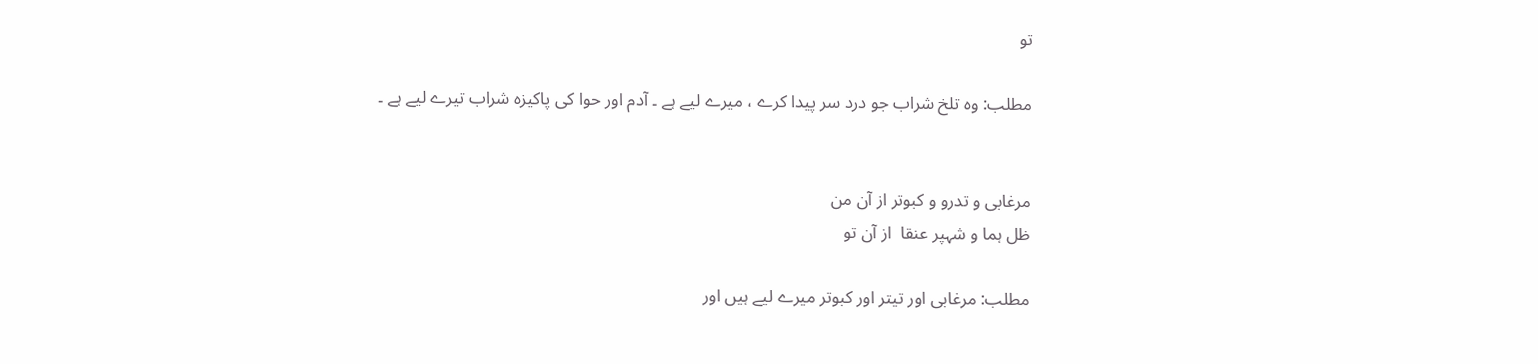تو

مطلب: وہ تلخ شراب جو درد سر پیدا کرے ، میرے لیے ہے ۔ آدم اور حوا کی پاکیزہ شراب تیرے لیے ہے ۔


مرغابی و تدرو و کبوتر از آن من
ظل ہما و شہپر عنقا  از آن تو

مطلب: مرغابی اور تیتر اور کبوتر میرے لیے ہیں اور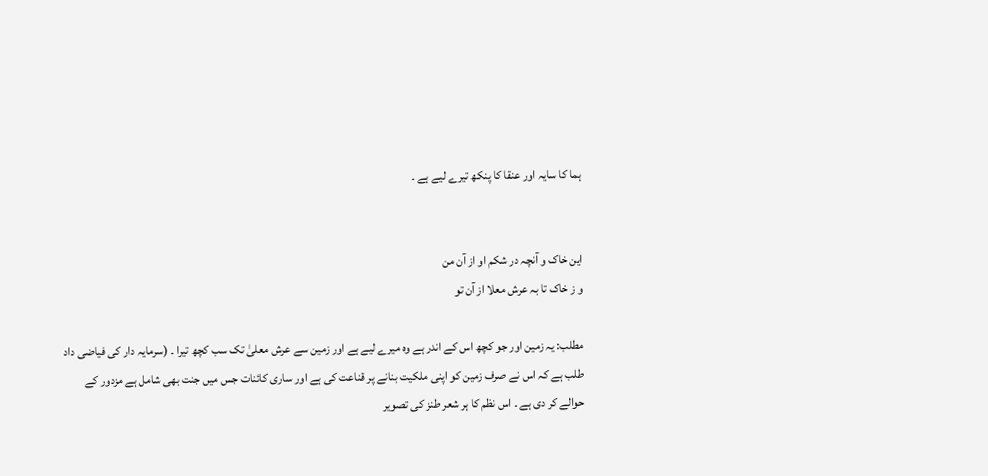ہما کا سایہ اور عنقا کا پنکھ تیرے لیے ہے ۔


این خاک و آنچہ در شکم او از آن من
و ز خاک تا بہ عرش معلا از آن تو

مطلب: یہ زمین اور جو کچھ اس کے اندر ہے وہ میرے لیے ہے اور زمین سے عرش معلیٰ تک سب کچھ تیرا ۔ (سرمایہ دار کی فیاضی داد طلب ہے کہ اس نے صرف زمین کو اپنی ملکیت بنانے پر قناعت کی ہے اور ساری کائنات جس میں جنت بھی شامل ہے مزدور کے حوالے کر دی ہے ۔ اس نظم کا ہر شعر طنز کی تصویر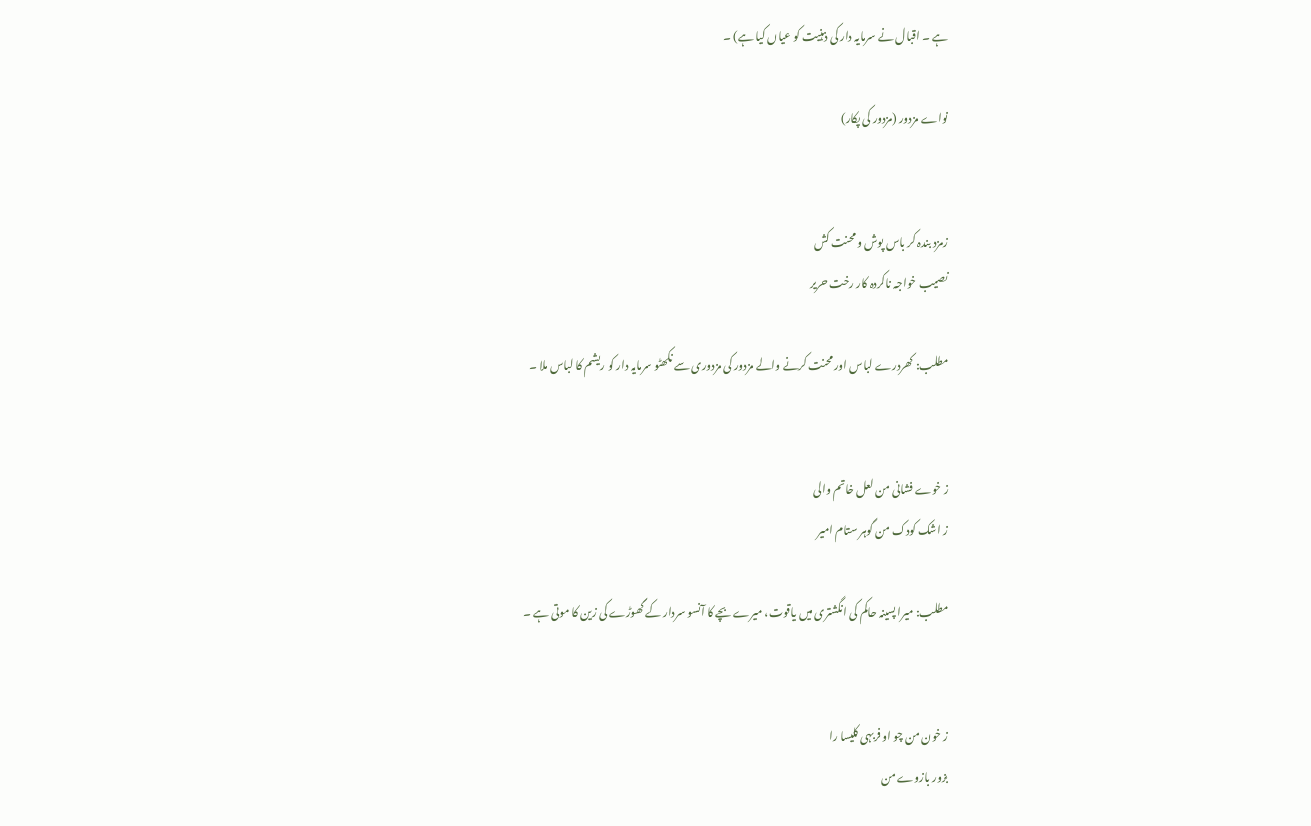ہے ۔ اقبال نے سرمایہ دار کی ذہنیت کو عیاں کیا ہے) ۔

نواے مزدور (مزدور کی پکار)


زمزد بندہ کر باس پوش و محنت کش
نصیب خواجہ ناکردہ کار رخت حریر

مطلب: کھردرے لباس اور محنت کرنے والے مزدور کی مزدوری سے نکھٹو سرمایہ دار کو ریشم کا لباس ملا ۔


ز خوے فشانی من لعل خاتم والی
ز اشک کودک من گوہر ستام امیر

مطلب: میرا پسینہ حاکم کی انگشتری میں یاقوت، میرے بچے کا آنسو سردار کے گھوڑے کی زین کا موتی ہے ۔


ز خون من چو او فربہی کلیسا را
بزور بازوے من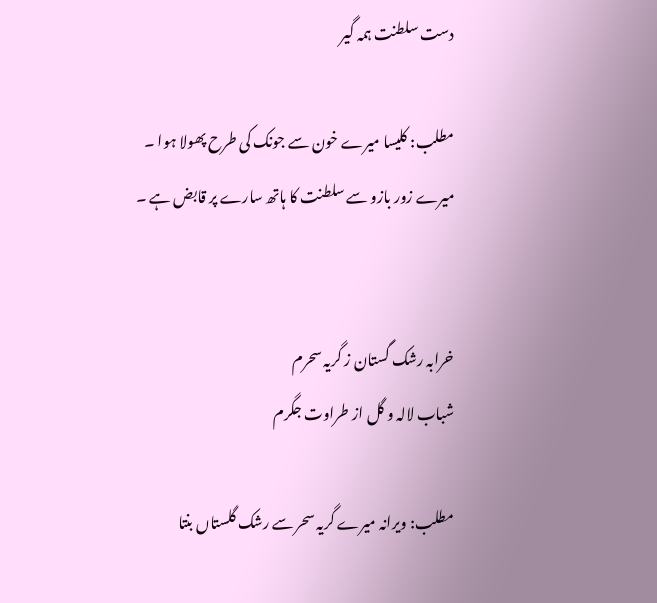دست سلطنت ہمہ گیر

مطلب: کلیسا میرے خون سے جونک کی طرح پھولا ہوا ۔ میرے زور بازو سے سلطنت کا ہاتھ سارے پر قابض ہے ۔


خرابہ رشک گستان ز گریہ سحرم
شباب لالہ و گل از طراوت جگرم

مطلب: ویرانہ میرے گریہ سحر سے رشک گلستاں بنتا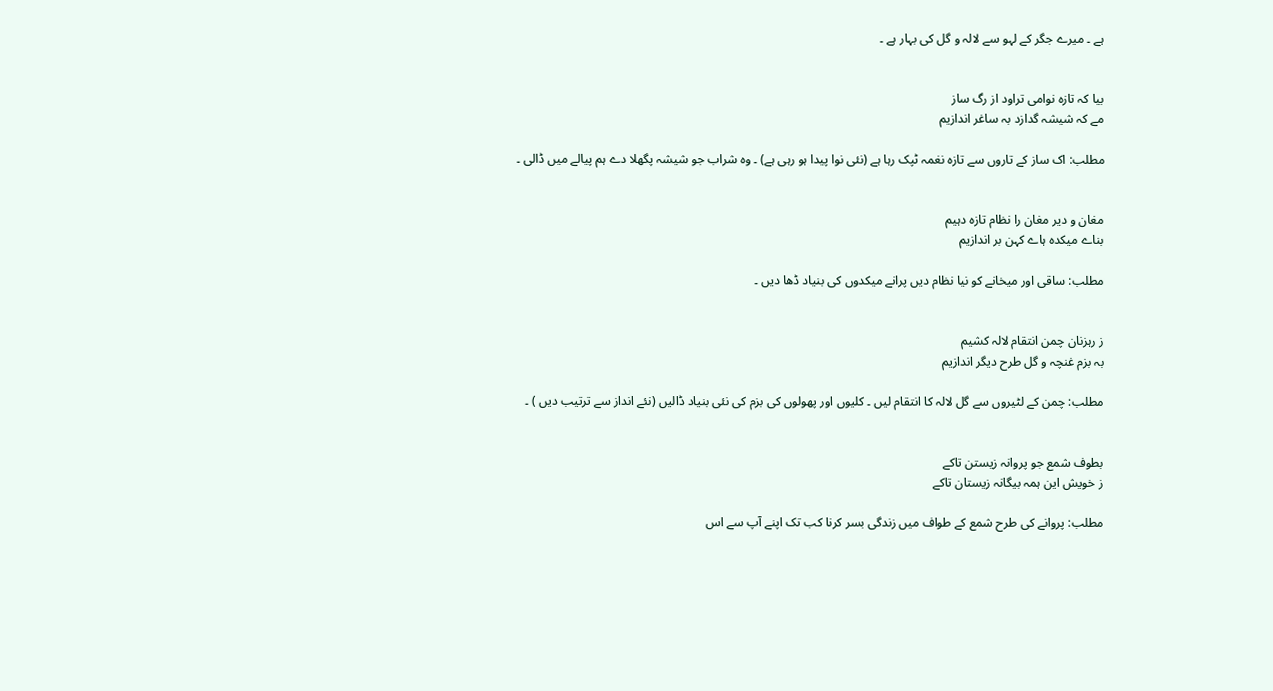ہے ۔ میرے جگر کے لہو سے لالہ و گل کی بہار ہے ۔


بیا کہ تازہ نوامی تراود از رگ ساز
مے کہ شیشہ گدازد بہ ساغر اندازیم

مطلب: اک ساز کے تاروں سے تازہ نغمہ ٹپک رہا ہے (نئی نوا پیدا ہو رہی ہے) ۔ وہ شراب جو شیشہ پگھلا دے ہم پیالے میں ڈالی ۔


مغان و دیر مغان را نظام تازہ دہیم
بناے میکدہ ہاے کہن بر اندازیم

مطلب: ساقی اور میخانے کو نیا نظام دیں پرانے میکدوں کی بنیاد ڈھا دیں ۔


ز رہزنان چمن انتقام لالہ کشیم
بہ بزم غنچہ و گل طرح دیگر اندازیم

مطلب: چمن کے لٹیروں سے گل لالہ کا انتقام لیں ۔ کلیوں اور پھولوں کی بزم کی نئی بنیاد ڈالیں (نئے انداز سے ترتیب دیں ) ۔


بطوف شمع جو پروانہ زیستن تاکے
ز خویش این ہمہ بیگانہ زیستان تاکے

مطلب: پروانے کی طرح شمع کے طواف میں زندگی بسر کرنا کب تک اپنے آپ سے اس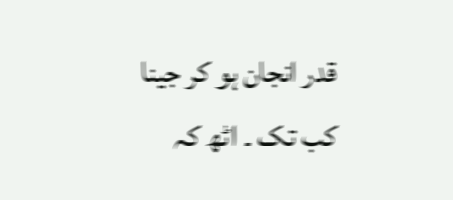قدر انجان ہو کر جینا کب تک ۔ اٹھ کہ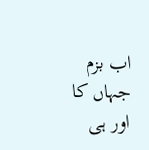اب بزم جہاں کا اور ہی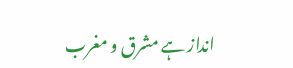انداز ہے مشرق و مغرب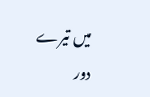میں تیرے دور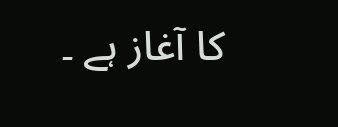کا آغاز ہے ۔